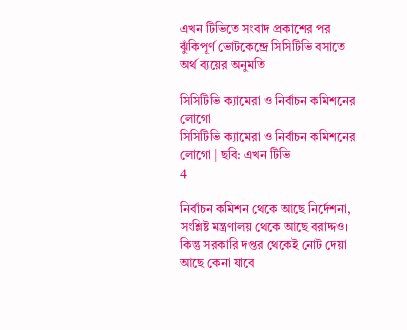এখন টিভিতে সংবাদ প্রকাশের পর ঝুঁকিপূর্ণ ভোটকেন্দ্রে সিসিটিভি বসাতে অর্থ ব্যয়ের অনুমতি

সিসিটিভি ক্যামেরা ও নির্বাচন কমিশনের লোগো
সিসিটিভি ক্যামেরা ও নির্বাচন কমিশনের লোগো | ছবি: এখন টিভি
4

নির্বাচন কমিশন থেকে আছে নির্দেশনা, সংশ্লিষ্ট মন্ত্রণালয় থেকে আছে বরাদ্দও। কিন্তু সরকারি দপ্তর থেকেই নোট দেয়া আছে কেনা যাবে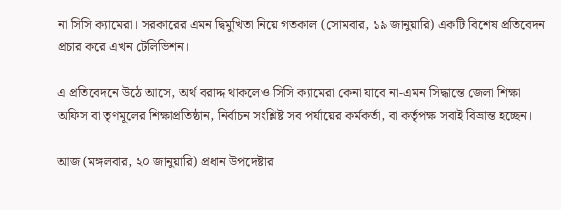না সিসি ক্যামেরা। সরকারের এমন দ্বিমুখিতা নিয়ে গতকাল (সোমবার, ১৯ জানুয়ারি) একটি বিশেষ প্রতিবেদন প্রচার করে এখন টেলিভিশন।

এ প্রতিবেদনে উঠে আসে, অর্থ বরাদ্দ থাকলেও সিসি ক্যামেরা কেনা যাবে না-এমন সিদ্ধান্তে জেলা শিক্ষা অফিস বা তৃণমূলের শিক্ষাপ্রতিষ্ঠান, নির্বাচন সংশ্লিষ্ট সব পর্যায়ের কর্মকর্তা, বা কর্তৃপক্ষ সবাই বিভ্রান্ত হচ্ছেন।

আজ (মঙ্গলবার, ২০ জানুয়ারি) প্রধান উপদেষ্টার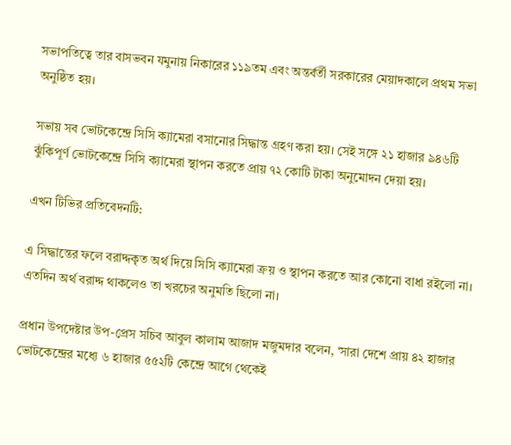সভাপতিত্বে তার বাসভবন যমুনায় নিকারের ১১৯তম এবং অন্তর্বর্তী সরকারের মেয়াদকালে প্রথম সভা অনুষ্ঠিত হয়।

সভায় সব ভোটকেন্দ্রে সিসি ক্যামেরা বসানোর সিদ্ধান্ত গ্রহণ করা হয়। সেই সঙ্গে ২১ হাজার ৯৪৬টি ঝুঁকিপূর্ণ ভোটকেন্দ্রে সিসি ক্যামেরা স্থাপন করতে প্রায় ৭২ কোটি টাকা অনুমোদন দেয়া হয়।

এখন টিভির প্রতিবেদনটি:

এ সিদ্ধান্তের ফলে বরাদ্দকৃত অর্থ দিয়ে সিসি ক্যামেরা ক্রয় ও স্থাপন করতে আর কোনো বাধা রইলো না। এতদিন অর্থ বরাদ্দ থাকলেও তা খরচের অনুমতি ছিলো না।

প্রধান উপদেষ্টার উপ-প্রেস সচিব আবুল কালাম আজাদ মজুমদার বলেন, ‘সারা দেশে প্রায় ৪২ হাজার ভোটকেন্দ্রের মধ্যে ৬ হাজার ৫৫২টি কেন্দ্রে আগে থেকেই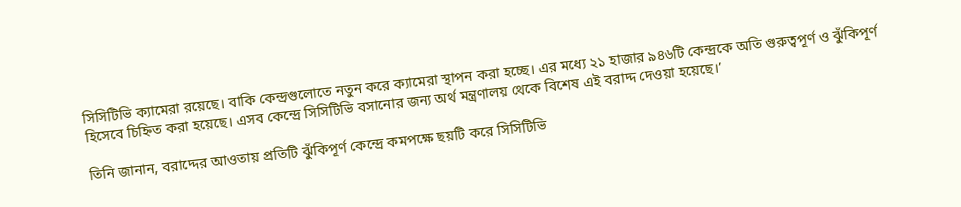সিসিটিভি ক্যামেরা রয়েছে। বাকি কেন্দ্রগুলোতে নতুন করে ক্যামেরা স্থাপন করা হচ্ছে। এর মধ্যে ২১ হাজার ৯৪৬টি কেন্দ্রকে অতি গুরুত্বপূর্ণ ও ঝুঁকিপূর্ণ হিসেবে চিহ্নিত করা হয়েছে। এসব কেন্দ্রে সিসিটিভি বসানোর জন্য অর্থ মন্ত্রণালয় থেকে বিশেষ এই বরাদ্দ দেওয়া হয়েছে।’

তিনি জানান, বরাদ্দের আওতায় প্রতিটি ঝুঁকিপূর্ণ কেন্দ্রে কমপক্ষে ছয়টি করে সিসিটিভি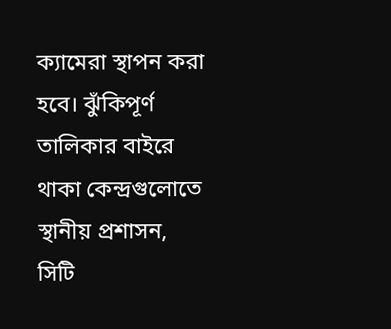ক্যামেরা স্থাপন করা হবে। ঝুঁকিপূর্ণ তালিকার বাইরে থাকা কেন্দ্রগুলোতে স্থানীয় প্রশাসন, সিটি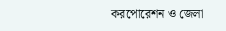করপোরেশন ও জেলা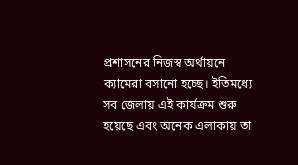প্রশাসনের নিজস্ব অর্থায়নে ক্যামেরা বসানো হচ্ছে। ইতিমধ্যে সব জেলায় এই কার্যক্রম শুরু হয়েছে এবং অনেক এলাকায় তা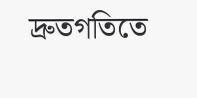দ্রুতগতিতে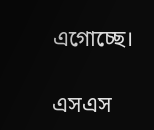এগোচ্ছে।

এসএস